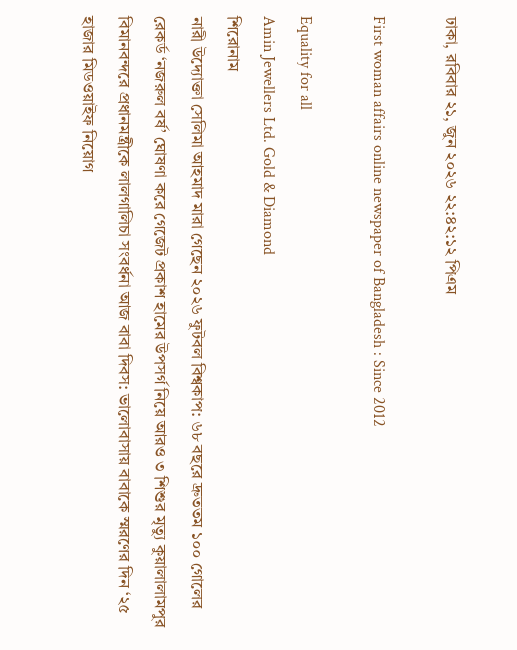ঢাকা, রবিবার ২১, জুন ২০২৬ ২২:৪২:১২ পিএম

First woman affairs online newspaper of Bangladesh : Since 2012

Equality for all
Amin Jewellers Ltd. Gold & Diamond
শিরোনাম
নারী উদ্যোক্তা সেলিমা আহমাদ মারা গেছেন ২০২৬ ফুটবল বিশ্বকাপ: ৬৮ বছরে দ্রুততম ১০০ গোলের রেকর্ড ‘নজরুল বর্ষ’ ঘোষণা করে গেজেট প্রকাশ হামের উপসর্গ নিয়ে আরও ৩ শিশুর মৃত্যু কুয়ালালামপুর বিমানবন্দরে প্রধানমন্ত্রীকে লালগালিচা সংবর্ধনা আজ বাবা দিবস: ভালোবাসায় বাবাকে স্মরণের দিন ‘২৫ হাজার মিডওয়াইফ নিয়োগ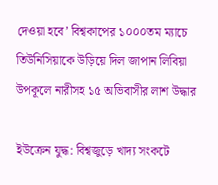দেওয়া হবে’ বিশ্বকাপের ১০০০তম ম্যাচে তিউনিসিয়াকে উড়িয়ে দিল জাপান লিবিয়া উপকূলে নারীসহ ১৫ অভিবাসীর লাশ উদ্ধার

ইউক্রেন যুদ্ধ: বিশ্বজুড়ে খাদ্য সংকটে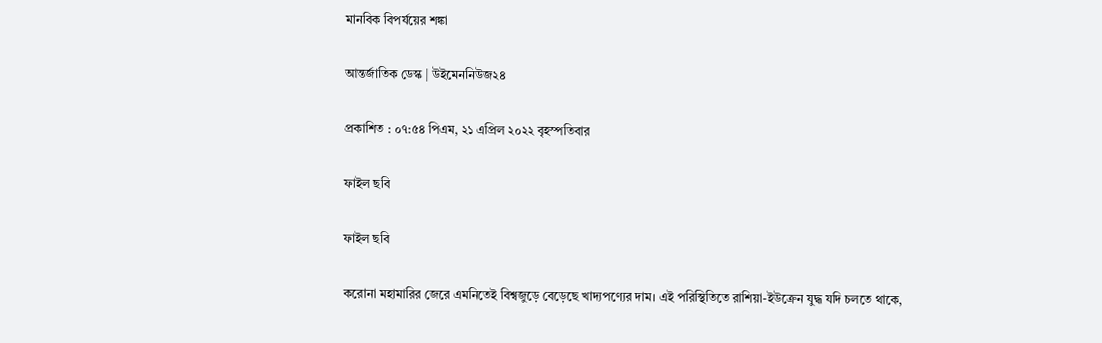মানবিক বিপর্যয়ের শঙ্কা

আন্তর্জাতিক ডেস্ক | উইমেননিউজ২৪

প্রকাশিত : ০৭:৫৪ পিএম, ২১ এপ্রিল ২০২২ বৃহস্পতিবার

ফাইল ছবি

ফাইল ছবি

করোনা মহামারির জেরে এমনিতেই বিশ্বজুড়ে বেড়েছে খাদ্যপণ্যের দাম। এই পরিস্থিতিতে রাশিয়া-ইউক্রেন যুদ্ধ যদি চলতে থাকে,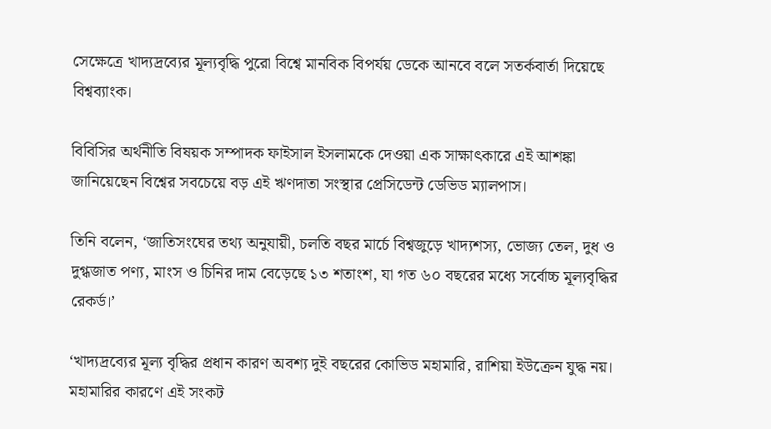সেক্ষেত্রে খাদ্যদ্রব্যের মূল্যবৃদ্ধি পুরো বিশ্বে মানবিক বিপর্যয় ডেকে আনবে বলে সতর্কবার্তা দিয়েছে বিশ্বব্যাংক।

বিবিসির অর্থনীতি বিষয়ক সম্পাদক ফাইসাল ইসলামকে দেওয়া এক সাক্ষাৎকারে এই আশঙ্কা জানিয়েছেন বিশ্বের সবচেয়ে বড় এই ঋণদাতা সংস্থার প্রেসিডেন্ট ডেভিড ম্যালপাস।

তিনি বলেন, ‘জাতিসংঘের তথ্য অনুযায়ী, চলতি বছর মার্চে বিশ্বজুড়ে খাদ্যশস্য, ভোজ্য তেল, দুধ ও দুগ্ধজাত পণ্য, মাংস ও চিনির দাম বেড়েছে ১৩ শতাংশ, যা গত ৬০ বছরের মধ্যে সর্বোচ্চ মূল্যবৃদ্ধির রেকর্ড।’

‘খাদ্যদ্রব্যের মূল্য বৃদ্ধির প্রধান কারণ অবশ্য দুই বছরের কোভিড মহামারি, রাশিয়া ইউক্রেন যুদ্ধ নয়। মহামারির কারণে এই সংকট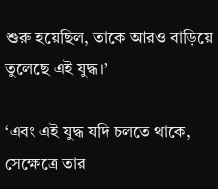শুরু হয়েছিল, তাকে আরও বাড়িয়ে তুলেছে এই যুদ্ধ।’

‘এবং এই যুদ্ধ যদি চলতে থাকে, সেক্ষেত্রে তার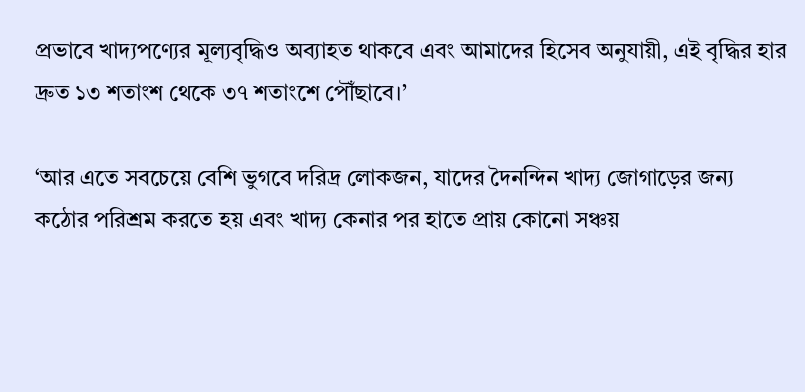প্রভাবে খাদ্যপণ্যের মূল্যবৃদ্ধিও অব্যাহত থাকবে এবং আমাদের হিসেব অনুযায়ী, এই বৃদ্ধির হার দ্রুত ১৩ শতাংশ থেকে ৩৭ শতাংশে পৌঁছাবে।’

‘আর এতে সবচেয়ে বেশি ভুগবে দরিদ্র লোকজন, যাদের দৈনন্দিন খাদ্য জোগাড়ের জন্য কঠোর পরিশ্রম করতে হয় এবং খাদ্য কেনার পর হাতে প্রায় কোনো সঞ্চয়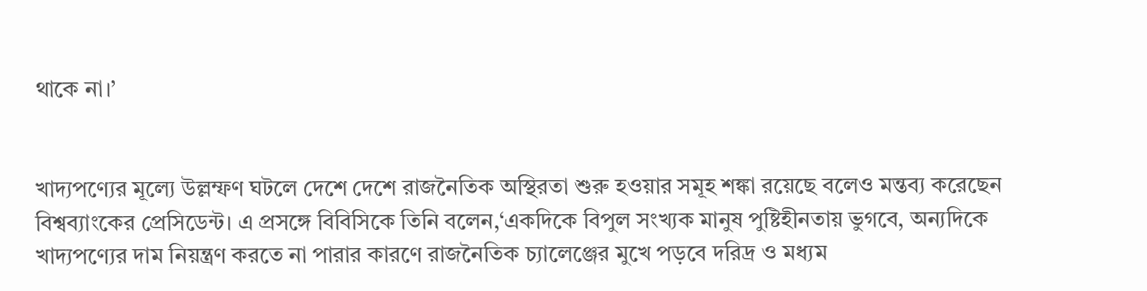থাকে না।’


খাদ্যপণ্যের মূল্যে উল্লম্ফণ ঘটলে দেশে দেশে রাজনৈতিক অস্থিরতা শুরু হওয়ার সমূহ শঙ্কা রয়েছে বলেও মন্তব্য করেছেন বিশ্বব্যাংকের প্রেসিডেন্ট। এ প্রসঙ্গে বিবিসিকে তিনি বলেন,‘একদিকে বিপুল সংখ্যক মানুষ পুষ্টিহীনতায় ভুগবে, অন্যদিকে খাদ্যপণ্যের দাম নিয়ন্ত্রণ করতে না পারার কারণে রাজনৈতিক চ্যালেঞ্জের মুখে পড়বে দরিদ্র ও মধ্যম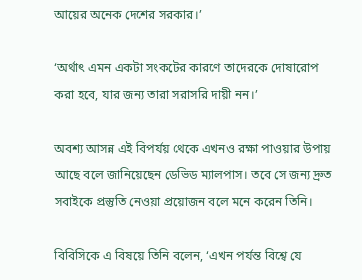আয়ের অনেক দেশের সরকার।’

‘অর্থাৎ এমন একটা সংকটের কারণে তাদেরকে দোষারোপ করা হবে, যার জন্য তারা সরাসরি দায়ী নন।’

অবশ্য আসন্ন এই বিপর্যয় থেকে এখনও রক্ষা পাওয়ার উপায় আছে বলে জানিয়েছেন ডেভিড ম্যালপাস। তবে সে জন্য দ্রুত সবাইকে প্রস্তুতি নেওয়া প্রয়োজন বলে মনে করেন তিনি।

বিবিসিকে এ বিষয়ে তিনি বলেন, ‘এখন পর্যন্ত বিশ্বে যে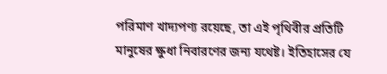পরিমাণ খাদ্যপণ্য রয়েছে, তা এই পৃথিবীর প্রতিটি মানুষের ক্ষুধা নিবারণের জন্য যথেষ্ট। ইতিহাসের যে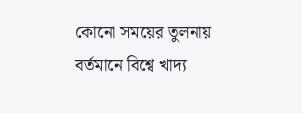কোনো সময়ের তুলনায় বর্তমানে বিশ্বে খাদ্য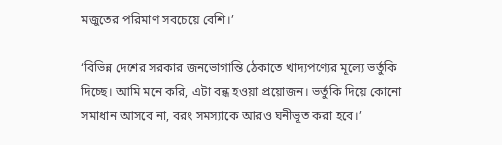মজুতের পরিমাণ সবচেয়ে বেশি।’

‘বিভিন্ন দেশের সরকার জনভোগান্তি ঠেকাতে খাদ্যপণ্যের মূল্যে ভর্তুকি দিচ্ছে। আমি মনে করি, এটা বন্ধ হওয়া প্রয়োজন। ভর্তুকি দিয়ে কোনো সমাধান আসবে না, বরং সমস্যাকে আরও ঘনীভূত করা হবে।’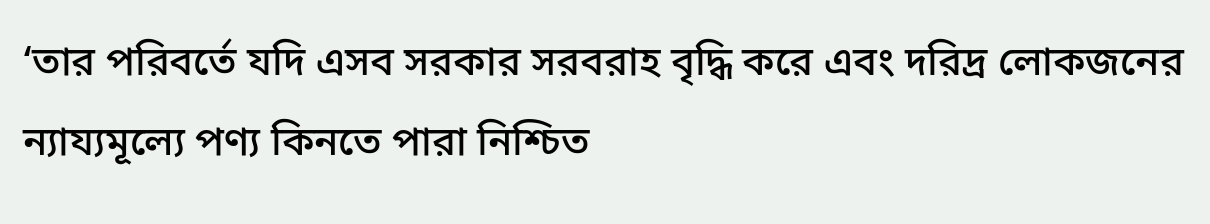‘তার পরিবর্তে যদি এসব সরকার সরবরাহ বৃদ্ধি করে এবং দরিদ্র লোকজনের ন্যায্যমূল্যে পণ্য কিনতে পারা নিশ্চিত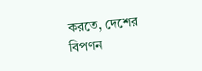করতে, দেশের বিপণন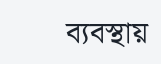ব্যবস্থায়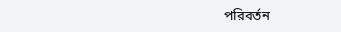পরিবর্তন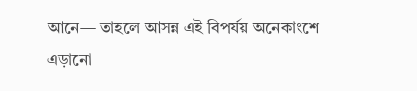আনে— তাহলে আসন্ন এই বিপর্যয় অনেকাংশে এড়ানো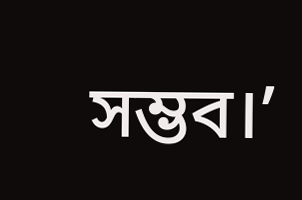সম্ভব।’